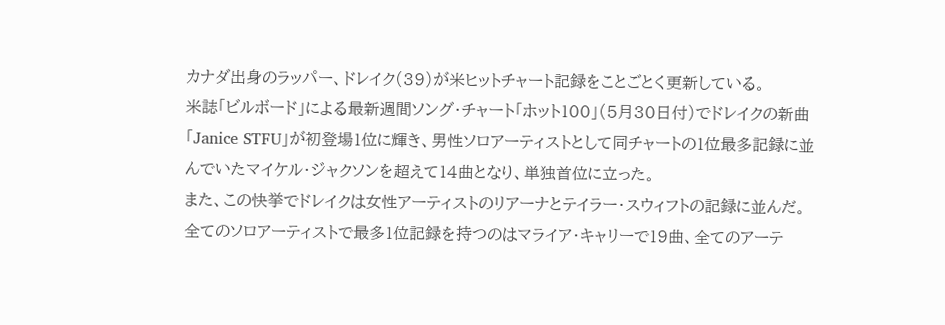カナダ出身のラッパー、ドレイク(39)が米ヒットチャート記録をことごとく更新している。
米誌「ビルボード」による最新週間ソング・チャート「ホット100」(5月30日付)でドレイクの新曲「Janice STFU」が初登場1位に輝き、男性ソロアーティストとして同チャートの1位最多記録に並んでいたマイケル・ジャクソンを超えて14曲となり、単独首位に立った。
また、この快挙でドレイクは女性アーティストのリアーナとテイラー・スウィフトの記録に並んだ。全てのソロアーティストで最多1位記録を持つのはマライア・キャリーで19曲、全てのアーテ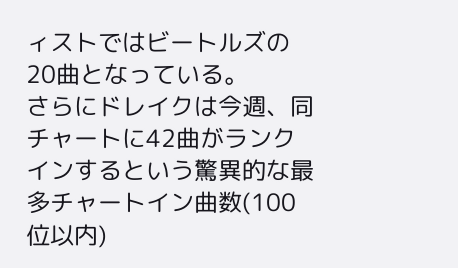ィストではビートルズの20曲となっている。
さらにドレイクは今週、同チャートに42曲がランクインするという驚異的な最多チャートイン曲数(100位以内)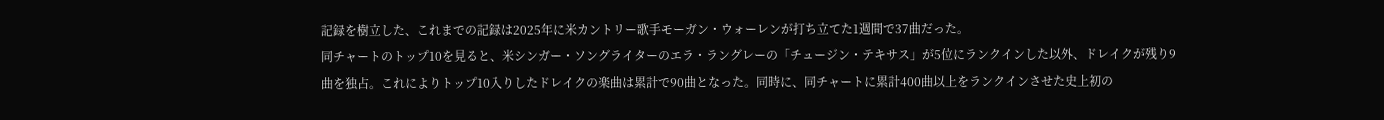記録を樹立した、これまでの記録は2025年に米カントリー歌手モーガン・ウォーレンが打ち立てた1週間で37曲だった。
同チャートのトップ10を見ると、米シンガー・ソングライターのエラ・ラングレーの「チュージン・テキサス」が5位にランクインした以外、ドレイクが残り9曲を独占。これによりトップ10入りしたドレイクの楽曲は累計で90曲となった。同時に、同チャートに累計400曲以上をランクインさせた史上初の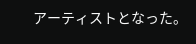アーティストとなった。